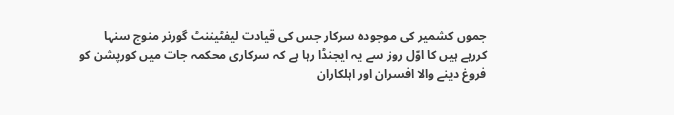جموں کشمیر کی موجودہ سرکار جس کی قیادت لیفٹیننٹ گورنر منوج سنہا کررہے ہیں کا اوّل روز سے یہ ایجنڈا رہا ہے کہ سرکاری محکمہ جات میں کورپشن کو فروغ دینے والا افسران اور اہلکاران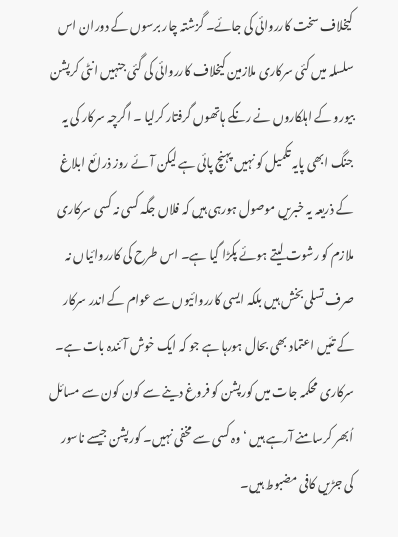کیخلاف سخت کارروائی کی جائے۔ گزشتہ چار برسوں کے دوران اس سلسلہ میں کئی سرکاری ملازمین کیخلاف کارروائی کی گئی جنہیں انٹی کرپشن بیورو کے اہلکاروں نے رنگے ہاتھوں گرفتار کرلیا ۔ اگرچہ سرکار کی یہ جنگ ابھی پایہ تکمیل کو نہیں پہنچ پائی ہے لیکن آئے روز ذرائع ابلاغ کے ذریعہ یہ خبریں موصول ہورہی ہیں کہ فلاں جگہ کسی نہ کسی سرکاری ملازم کو رشوت لیتے ہوئے پکڑا گیا ہے۔ اس طرح کی کارروائیاں نہ صرف تسلی بخش ہیں بلکہ ایسی کارروائیوں سے عوام کے اندر سرکار کے تئیں اعتماد بھی بحال ہورہا ہے جو کہ ایک خوش آئندہ بات ہے۔ سرکاری محکمہ جات میں کورپشن کو فروغ دینے سے کون کون سے مسائل اُبھر کرسامنے آرہے ہیں ‘ وہ کسی سے مخفی نہیں۔ کورپشن جیسے ناسور کی جڑیں کافی مضبوط ہیں۔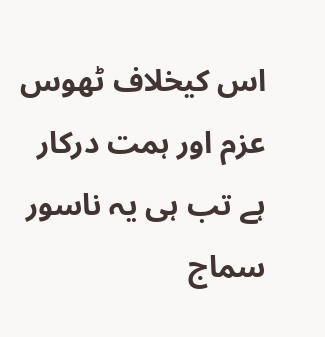اس کیخلاف ٹھوس عزم اور ہمت درکار ہے تب ہی یہ ناسور سماج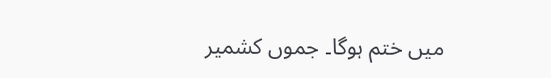میں ختم ہوگا۔ جموں کشمیر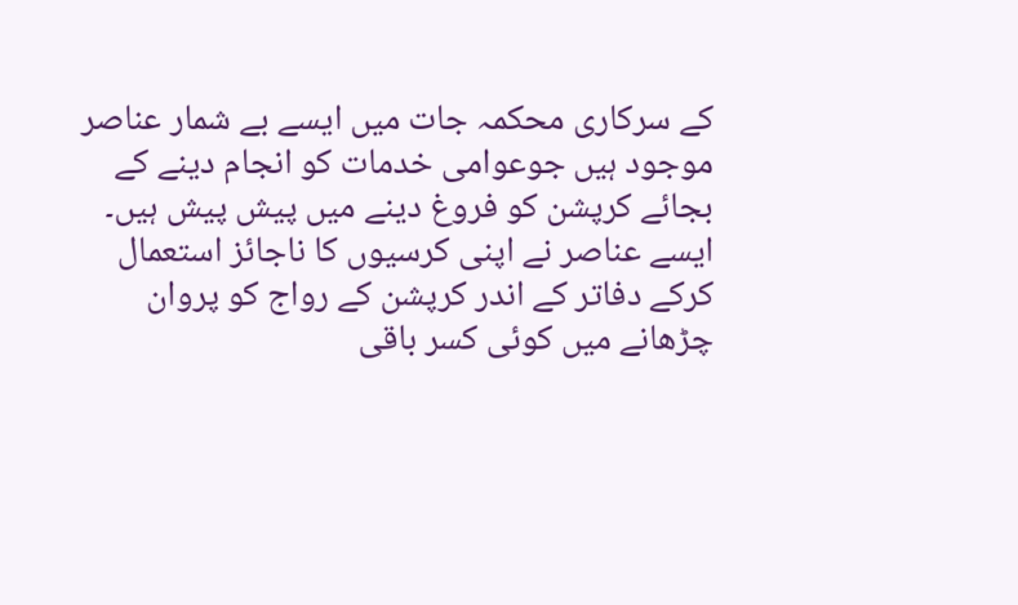کے سرکاری محکمہ جات میں ایسے بے شمار عناصر موجود ہیں جوعوامی خدمات کو انجام دینے کے بجائے کرپشن کو فروغ دینے میں پیش پیش ہیں۔ ایسے عناصر نے اپنی کرسیوں کا ناجائز استعمال کرکے دفاتر کے اندر کرپشن کے رواج کو پروان چڑھانے میں کوئی کسر باقی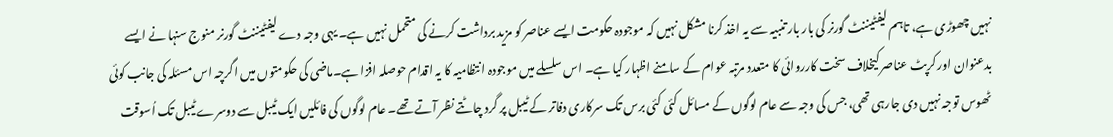نہیں چھوڑی ہے، تاہم لیفٹیننٹ گورنر کی بار بار تنبیہ سے یہ اخذ کرنا مشکل نہیں کہ موجودہ حکومت ایسے عناصر کو مزید برداشت کرنے کی متحمل نہیں ہے۔ یہی وجہ دے لیفٹیننٹ گورنر منوج سنہا نے ایسے بدعنوان اور کرپٹ عناصر کیخلاف سخت کارروائی کا متعدد مرتبہ عوام کے سامنے اظہار کیا ہے۔ اس سلسلے میں موجودہ انتظامیہ کا یہ اقدام حوصلہ افزا ہے۔ماضی کی حکومتوں میں اگرچہ اس مسئلہ کی جانب کوئی ٹھوس توجہ نہیں دی جارہی تھی، جس کی وجہ سے عام لوگوں کے مسائل کئی کئی برس تک سرکاری دفاتر کے ٹیبل پر گرد چاٹتے نظر آتے تھے۔ عام لوگوں کی فائلیں ایک ٹیبل سے دوسرے ٹیبل تک اُسوقت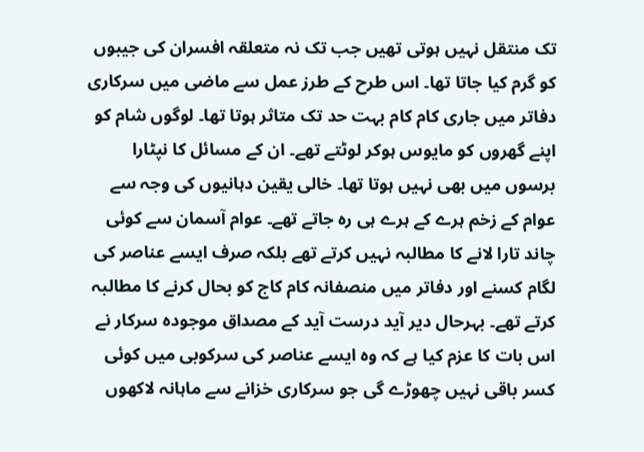تک منتقل نہیں ہوتی تھیں جب تک نہ متعلقہ افسران کی جیبوں کو گرم کیا جاتا تھا۔ اس طرح کے طرز عمل سے ماضی میں سرکاری دفاتر میں جاری کام کام بہت حد تک متاثر ہوتا تھا۔ لوگوں شام کو اپنے گھروں کو مایوس ہوکر لوٹتے تھے۔ ان کے مسائل کا نپٹارا برسوں میں بھی نہیں ہوتا تھا۔ خالی یقین دہانیوں کی وجہ سے عوام کے زخم ہرے کے ہرے ہی رہ جاتے تھے۔ عوام آسمان سے کوئی چاند تارا لانے کا مطالبہ نہیں کرتے تھے بلکہ صرف ایسے عناصر کی لگام کسنے اور دفاتر میں منصفانہ کام کاج کو بحال کرنے کا مطالبہ کرتے تھے۔ بہرحال دیر آید درست آید کے مصداق موجودہ سرکار نے اس بات کا عزم کیا ہے کہ وہ ایسے عناصر کی سرکوبی میں کوئی کسر باقی نہیں چھوڑے گی جو سرکاری خزانے سے ماہانہ لاکھوں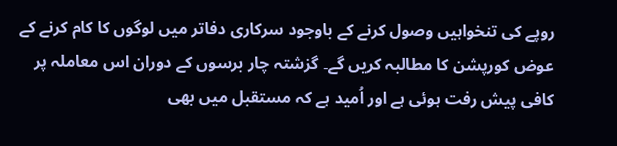روپے کی تنخواہیں وصول کرنے کے باوجود سرکاری دفاتر میں لوگوں کا کام کرنے کے عوض کورپشن کا مطالبہ کریں گے۔ گزشتہ چار برسوں کے دوران اس معاملہ پر کافی پیش رفت ہوئی ہے اور اُمید ہے کہ مستقبل میں بھی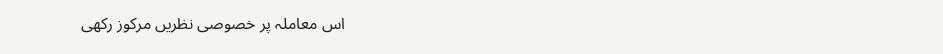اس معاملہ پر خصوصی نظریں مرکوز رکھی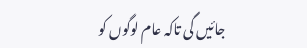جائیں گی تاکہ عام لوگوں کو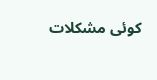کوئی مشکلات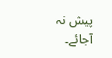پیش نہ آجائے۔